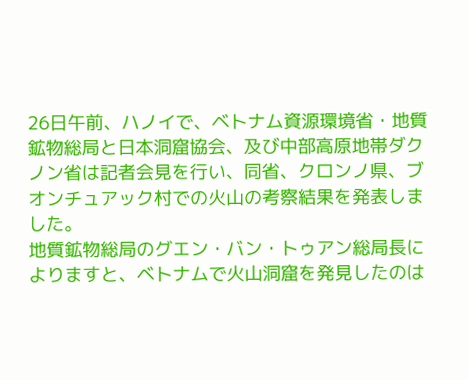26日午前、ハノイで、ベトナム資源環境省・地質鉱物総局と日本洞窟協会、及び中部高原地帯ダクノン省は記者会見を行い、同省、クロンノ県、ブオンチュアック村での火山の考察結果を発表しました。
地質鉱物総局のグエン・バン・トゥアン総局長によりますと、ベトナムで火山洞窟を発見したのは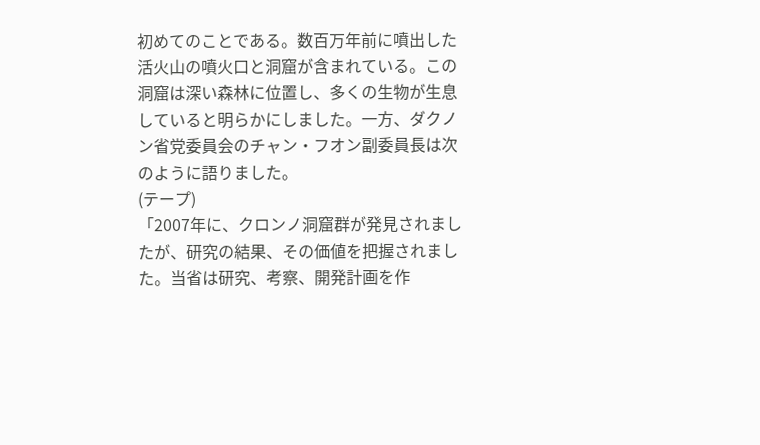初めてのことである。数百万年前に噴出した活火山の噴火口と洞窟が含まれている。この洞窟は深い森林に位置し、多くの生物が生息していると明らかにしました。一方、ダクノン省党委員会のチャン・フオン副委員長は次のように語りました。
(テープ)
「2007年に、クロンノ洞窟群が発見されましたが、研究の結果、その価値を把握されました。当省は研究、考察、開発計画を作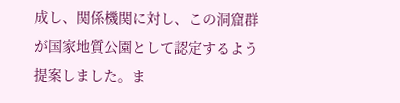成し、関係機関に対し、この洞窟群が国家地質公園として認定するよう提案しました。ま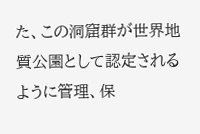た、この洞窟群が世界地質公園として認定されるように管理、保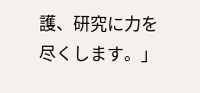護、研究に力を尽くします。」